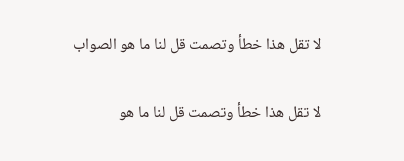لا تقل هذا خطأ وتصمت قل لنا ما هو الصواب

لا تقل هذا خطأ وتصمت قل لنا ما هو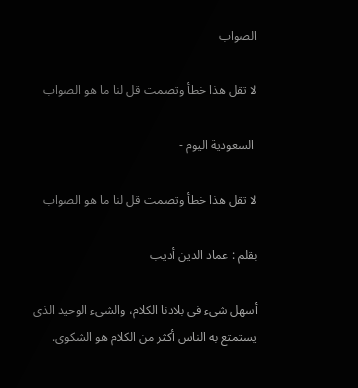الصواب

لا تقل هذا خطأ وتصمت قل لنا ما هو الصواب

 السعودية اليوم -

لا تقل هذا خطأ وتصمت قل لنا ما هو الصواب

بقلم : عماد الدين أديب

أسهل شىء فى بلادنا الكلام، والشىء الوحيد الذى يستمتع به الناس أكثر من الكلام هو الشكوى.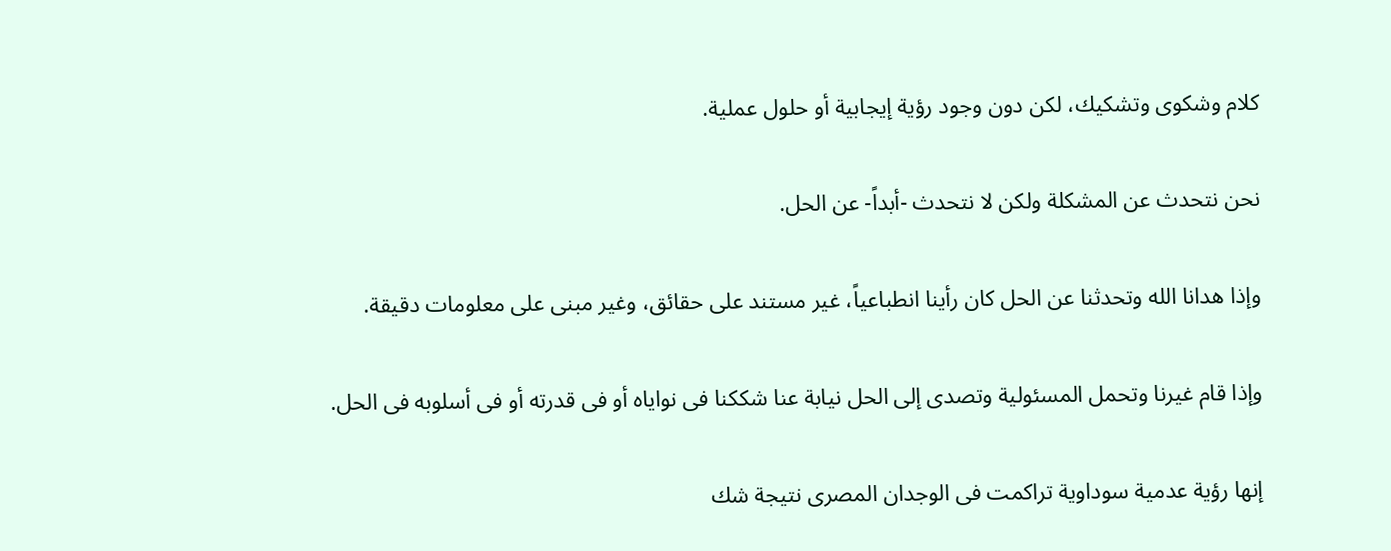كلام وشكوى وتشكيك، لكن دون وجود رؤية إيجابية أو حلول عملية.

نحن نتحدث عن المشكلة ولكن لا نتحدث -أبداً- عن الحل.

وإذا هدانا الله وتحدثنا عن الحل كان رأينا انطباعياً، غير مستند على حقائق، وغير مبنى على معلومات دقيقة.

وإذا قام غيرنا وتحمل المسئولية وتصدى إلى الحل نيابة عنا شككنا فى نواياه أو فى قدرته أو فى أسلوبه فى الحل.

إنها رؤية عدمية سوداوية تراكمت فى الوجدان المصرى نتيجة شك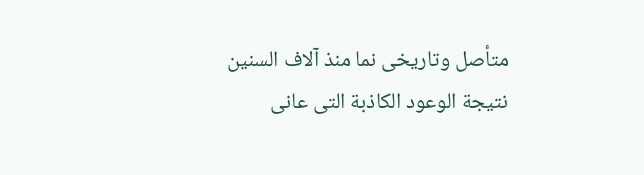متأصل وتاريخى نما منذ آلاف السنين نتيجة الوعود الكاذبة التى عانى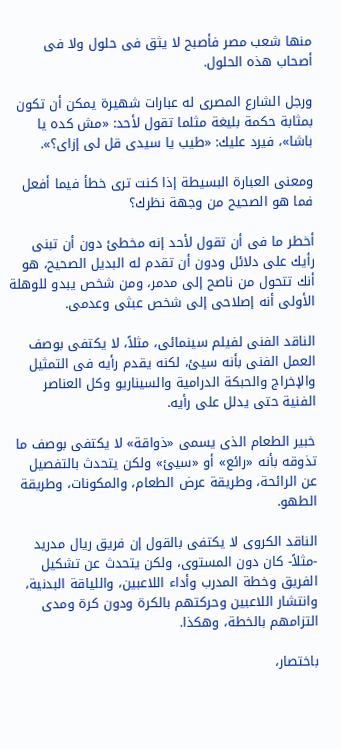منها شعب مصر فأصبح لا يثق فى حلول ولا فى أصحاب هذه الحلول.

ورجل الشارع المصرى له عبارات شهيرة يمكن أن تكون بمثابة حكمة بليغة مثلما تقول لأحد: «مش كده يا باشا»، فيرد عليك: «طيب يا سيدى قل لى إزاى؟».

ومعنى العبارة البسيطة إذا كنت ترى خطأ فيما أفعل فما هو الصحيح من وجهة نظرك؟

أخطر ما فى أن تقول لأحد إنه مخطئ دون أن تبنى رأيك على دلائل ودون أن تقدم له البديل الصحيح، هو أنك تتحول من ناصح إلى مدمر، ومن شخص يبدو للوهلة الأولى أنه إصلاحى إلى شخص عبثى وعدمى.

الناقد الفنى لفيلم سينمائى، مثلاً، لا يكتفى بوصف العمل الفنى بأنه سيئ، لكنه يقدم رأيه فى التمثيل والإخراج والحبكة الدرامية والسيناريو وكل العناصر الفنية حتى يدلل على رأيه.

خبير الطعام الذى يسمى «ذواقة» لا يكتفى بوصف ما تذوقه بأنه «رائع» أو «سيئ» ولكن يتحدث بالتفصيل عن الرائحة، وطريقة عرض الطعام، والمكونات، وطريقة الطهو.

الناقد الكروى لا يكتفى بالقول إن فريق ريال مدريد -مثلاً- كان دون المستوى، ولكن يتحدث عن تشكيل الفريق وخطة المدرب وأداء اللاعبين، واللياقة البدنية، وانتشار اللاعبين وحركتهم بالكرة ودون كرة ومدى التزامهم بالخطة، وهكذا.

باختصار،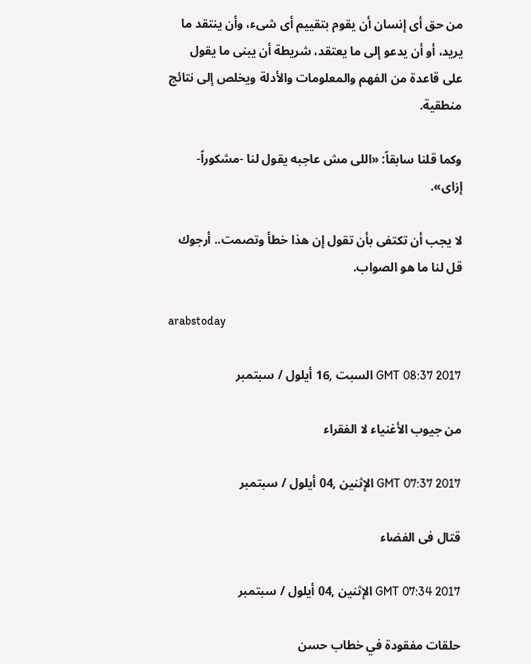من حق أى إنسان أن يقوم بتقييم أى شىء، وأن ينتقد ما يريد، أو أن يدعو إلى ما يعتقد، شريطة أن يبنى ما يقول على قاعدة من الفهم والمعلومات والأدلة ويخلص إلى نتائج منطقية.

وكما قلنا سابقاً: «اللى مش عاجبه يقول لنا -مشكوراً- إزاى».

لا يجب أن تكتفى بأن تقول إن هذا خطأ وتصمت.. أرجوك قل لنا ما هو الصواب.

arabstoday

GMT 08:37 2017 السبت ,16 أيلول / سبتمبر

من جيوب الأغنياء لا الفقراء

GMT 07:37 2017 الإثنين ,04 أيلول / سبتمبر

قتال فى الفضاء

GMT 07:34 2017 الإثنين ,04 أيلول / سبتمبر

حلقات مفقودة في خطاب حسن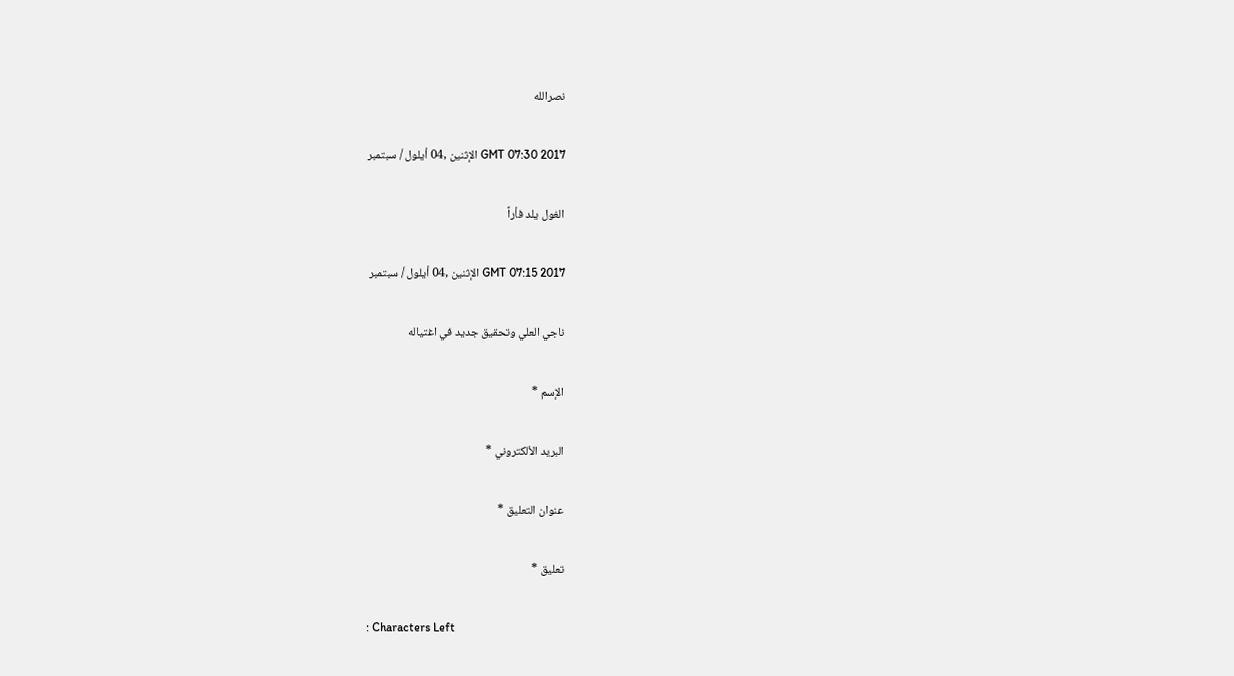نصرالله

GMT 07:30 2017 الإثنين ,04 أيلول / سبتمبر

الغول يلد فأراً

GMT 07:15 2017 الإثنين ,04 أيلول / سبتمبر

ناجي العلي وتحقيق جديد في اغتياله

الإسم *

البريد الألكتروني *

عنوان التعليق *

تعليق *

: Characters Left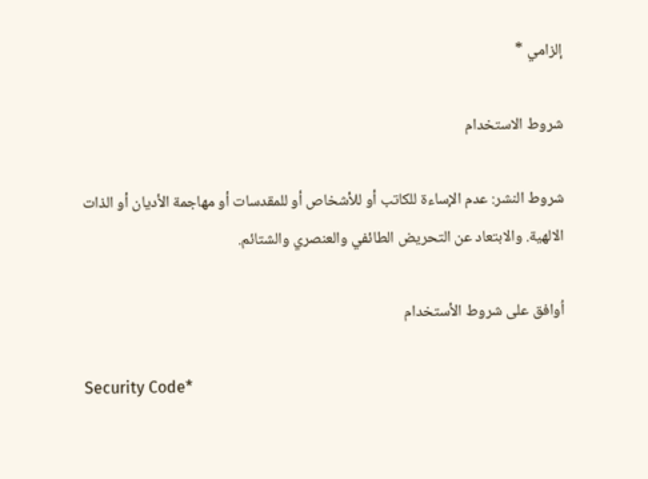إلزامي *

شروط الاستخدام

شروط النشر: عدم الإساءة للكاتب أو للأشخاص أو للمقدسات أو مهاجمة الأديان أو الذات الالهية. والابتعاد عن التحريض الطائفي والعنصري والشتائم.

اُوافق على شروط الأستخدام

Security Code*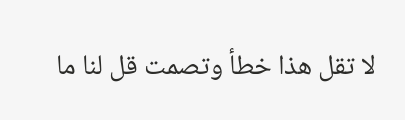لا تقل هذا خطأ وتصمت قل لنا ما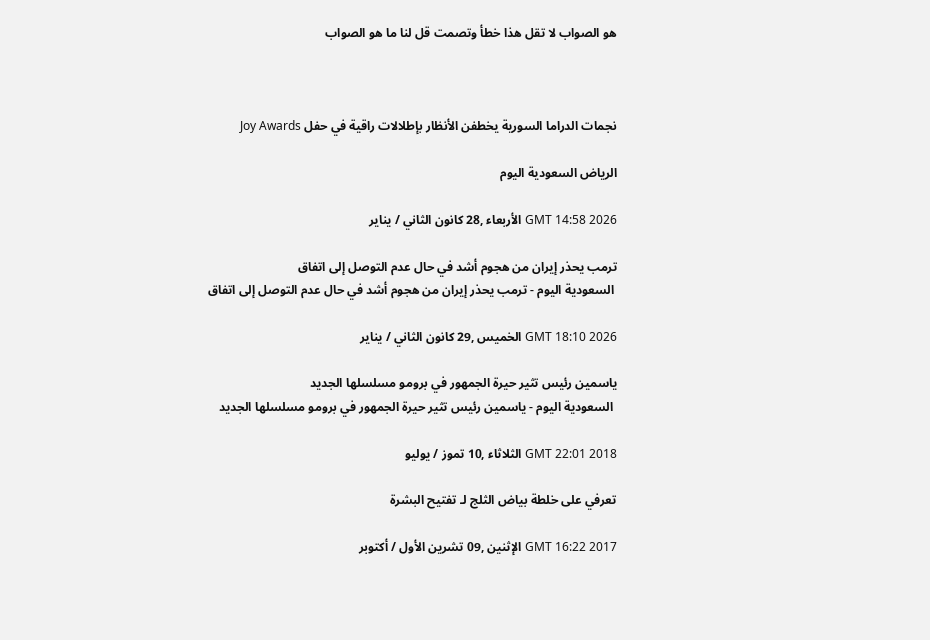هو الصواب لا تقل هذا خطأ وتصمت قل لنا ما هو الصواب



نجمات الدراما السورية يخطفن الأنظار بإطلالات راقية في حفل Joy Awards

الرياض السعودية اليوم

GMT 14:58 2026 الأربعاء ,28 كانون الثاني / يناير

ترمب يحذر إيران من هجوم أشد في حال عدم التوصل إلى اتفاق
 السعودية اليوم - ترمب يحذر إيران من هجوم أشد في حال عدم التوصل إلى اتفاق

GMT 18:10 2026 الخميس ,29 كانون الثاني / يناير

ياسمين رئيس تثير حيرة الجمهور في برومو مسلسلها الجديد
 السعودية اليوم - ياسمين رئيس تثير حيرة الجمهور في برومو مسلسلها الجديد

GMT 22:01 2018 الثلاثاء ,10 تموز / يوليو

تعرفي على خلطة بياض الثلج لـ تفتيح البشرة

GMT 16:22 2017 الإثنين ,09 تشرين الأول / أكتوبر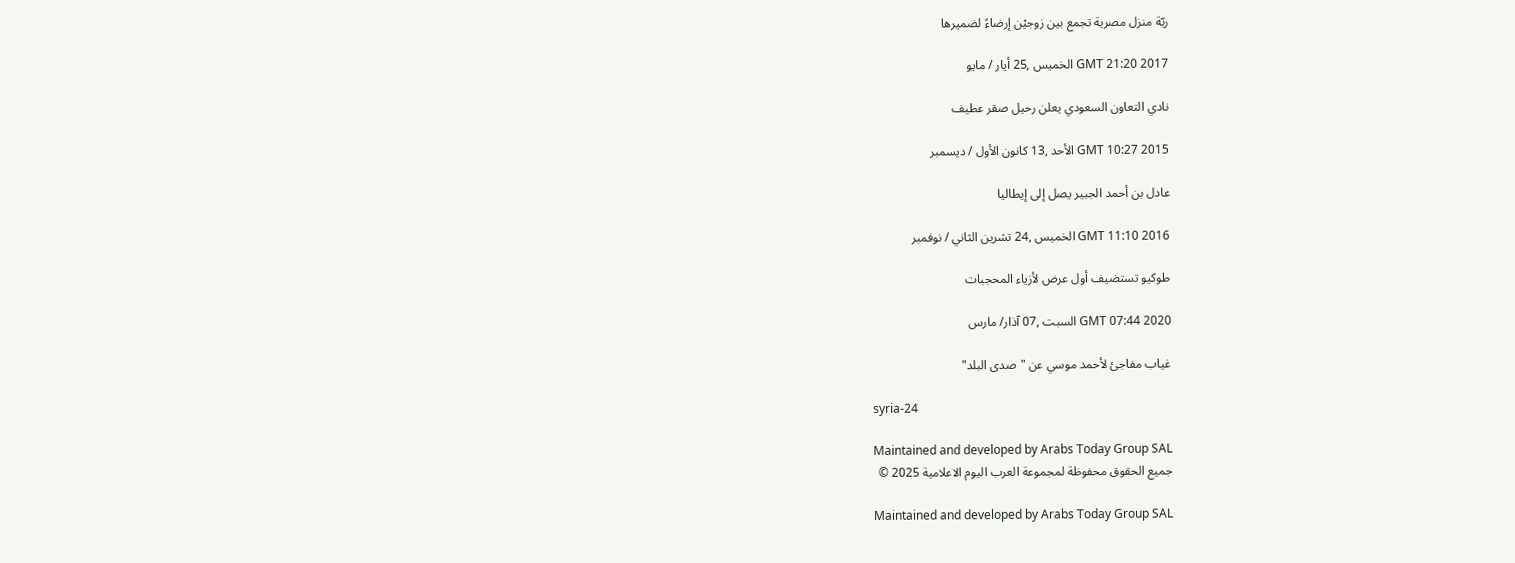ربّة منزل مصرية تجمع بين زوجيْن إرضاءً لضميرها

GMT 21:20 2017 الخميس ,25 أيار / مايو

نادي التعاون السعودي يعلن رحيل صقر عطيف

GMT 10:27 2015 الأحد ,13 كانون الأول / ديسمبر

عادل بن أحمد الجبير يصل إلى إيطاليا

GMT 11:10 2016 الخميس ,24 تشرين الثاني / نوفمبر

طوكيو تستضيف أول عرض لأزياء المحجبات

GMT 07:44 2020 السبت ,07 آذار/ مارس

غياب مفاجئ لأحمد موسي عن "صدى البلد"

syria-24

Maintained and developed by Arabs Today Group SAL
جميع الحقوق محفوظة لمجموعة العرب اليوم الاعلامية 2025 ©

Maintained and developed by Arabs Today Group SAL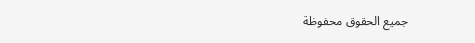جميع الحقوق محفوظة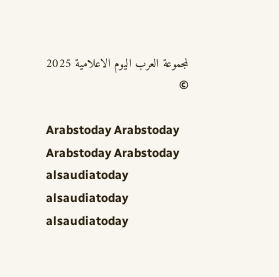لمجموعة العرب اليوم الاعلامية 2025 ©

Arabstoday Arabstoday Arabstoday Arabstoday
alsaudiatoday alsaudiatoday alsaudiatoday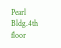Pearl Bldg.4th floor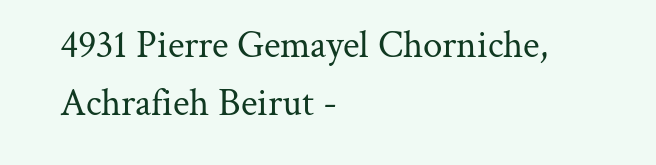4931 Pierre Gemayel Chorniche, Achrafieh Beirut -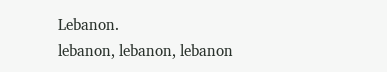Lebanon.
lebanon, lebanon, lebanon